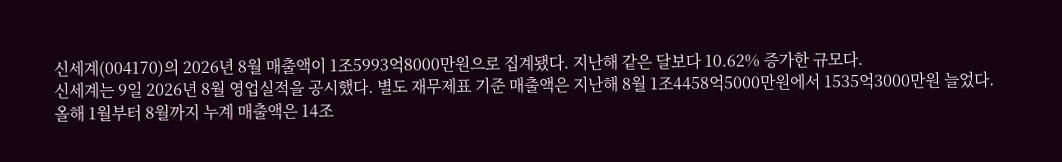신세계(004170)의 2026년 8월 매출액이 1조5993억8000만원으로 집계됐다. 지난해 같은 달보다 10.62% 증가한 규모다.
신세계는 9일 2026년 8월 영업실적을 공시했다. 별도 재무제표 기준 매출액은 지난해 8월 1조4458억5000만원에서 1535억3000만원 늘었다.
올해 1월부터 8월까지 누계 매출액은 14조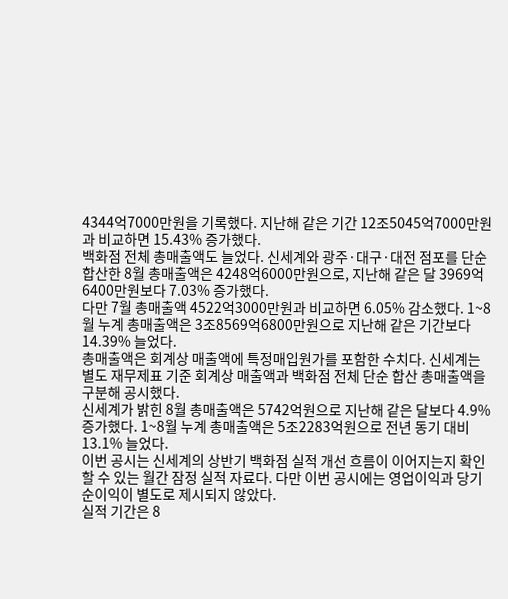4344억7000만원을 기록했다. 지난해 같은 기간 12조5045억7000만원과 비교하면 15.43% 증가했다.
백화점 전체 총매출액도 늘었다. 신세계와 광주·대구·대전 점포를 단순 합산한 8월 총매출액은 4248억6000만원으로, 지난해 같은 달 3969억6400만원보다 7.03% 증가했다.
다만 7월 총매출액 4522억3000만원과 비교하면 6.05% 감소했다. 1~8월 누계 총매출액은 3조8569억6800만원으로 지난해 같은 기간보다 14.39% 늘었다.
총매출액은 회계상 매출액에 특정매입원가를 포함한 수치다. 신세계는 별도 재무제표 기준 회계상 매출액과 백화점 전체 단순 합산 총매출액을 구분해 공시했다.
신세계가 밝힌 8월 총매출액은 5742억원으로 지난해 같은 달보다 4.9% 증가했다. 1~8월 누계 총매출액은 5조2283억원으로 전년 동기 대비 13.1% 늘었다.
이번 공시는 신세계의 상반기 백화점 실적 개선 흐름이 이어지는지 확인할 수 있는 월간 잠정 실적 자료다. 다만 이번 공시에는 영업이익과 당기순이익이 별도로 제시되지 않았다.
실적 기간은 8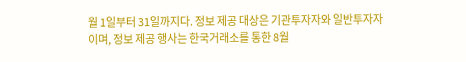월 1일부터 31일까지다. 정보 제공 대상은 기관투자자와 일반투자자이며, 정보 제공 행사는 한국거래소를 통한 8월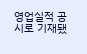영업실적 공시로 기재됐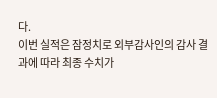다.
이번 실적은 잠정치로 외부감사인의 감사 결과에 따라 최종 수치가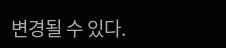변경될 수 있다.